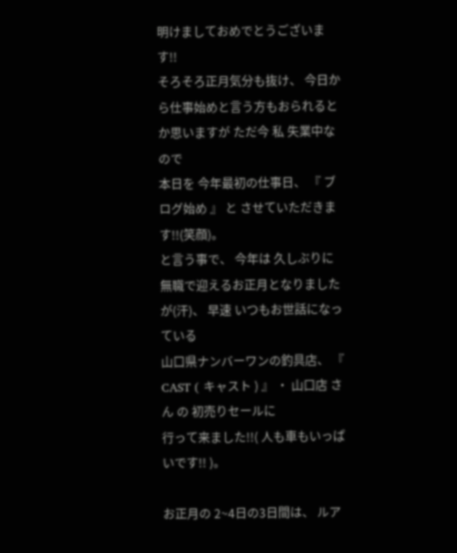明けましておめでとうございます!!
そろそろ正月気分も抜け、 今日から仕事始めと言う方もおられるとか思いますが ただ今 私 失業中なので
本日を 今年最初の仕事日、 『 ブログ始め 』 と させていただきます!!(笑顔)。
と言う事で、 今年は 久しぶりに無職で迎えるお正月となりましたが(汗)、 早速 いつもお世話になっている
山口県ナンバーワンの釣具店、 『 CAST ( キャスト ) 』 ・ 山口店 さん の 初売りセールに
行って来ました!!( 人も車もいっぱいです!! )。

お正月の 2~4日の3日間は、 ルア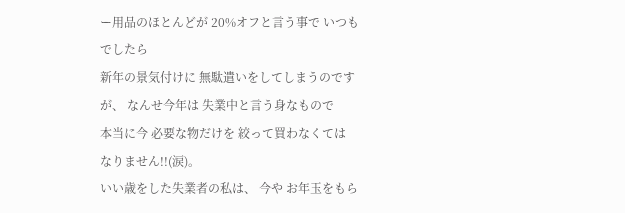ー用品のほとんどが 20%オフと言う事で いつもでしたら
新年の景気付けに 無駄遣いをしてしまうのですが、 なんせ今年は 失業中と言う身なもので
本当に今 必要な物だけを 絞って買わなくては なりません!!(涙)。
いい歳をした失業者の私は、 今や お年玉をもら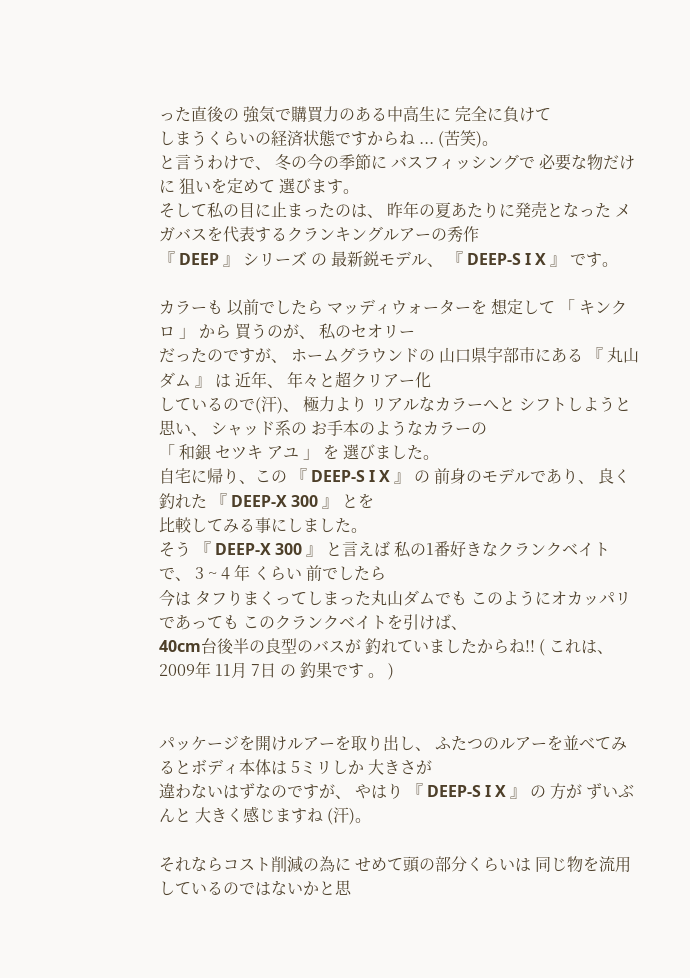った直後の 強気で購買力のある中高生に 完全に負けて
しまうくらいの経済状態ですからね ... (苦笑)。
と言うわけで、 冬の今の季節に バスフィッシングで 必要な物だけに 狙いを定めて 選びます。
そして私の目に止まったのは、 昨年の夏あたりに発売となった メガバスを代表するクランキングルアーの秀作
『 DEEP 』 シリーズ の 最新鋭モデル、 『 DEEP-S I X 』 です。

カラーも 以前でしたら マッディウォーターを 想定して 「 キンクロ 」 から 買うのが、 私のセオリー
だったのですが、 ホームグラウンドの 山口県宇部市にある 『 丸山ダム 』 は 近年、 年々と超クリアー化
しているので(汗)、 極力より リアルなカラーへと シフトしようと思い、 シャッド系の お手本のようなカラーの
「 和銀 セツキ アユ 」 を 選びました。
自宅に帰り、この 『 DEEP-S I X 』 の 前身のモデルであり、 良く釣れた 『 DEEP-X 300 』 とを
比較してみる事にしました。
そう 『 DEEP-X 300 』 と言えば 私の1番好きなクランクベイトで、 3 ~ 4 年 くらい 前でしたら
今は タフりまくってしまった丸山ダムでも このようにオカッパリであっても このクランクベイトを引けば、
40cm台後半の良型のバスが 釣れていましたからね!! ( これは、 2009年 11月 7日 の 釣果です 。 )


パッケージを開けルアーを取り出し、 ふたつのルアーを並べてみるとボディ本体は 5ミリしか 大きさが
違わないはずなのですが、 やはり 『 DEEP-S I X 』 の 方が ずいぶんと 大きく感じますね (汗)。

それならコスト削減の為に せめて頭の部分くらいは 同じ物を流用しているのではないかと思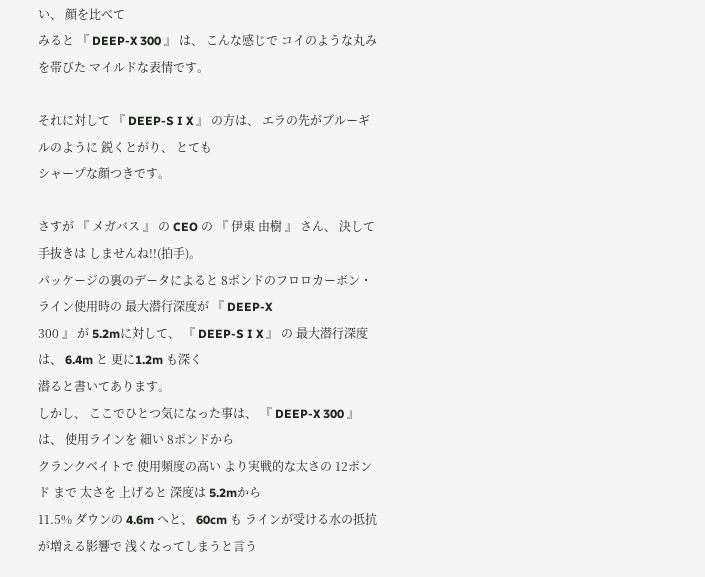い、 顔を比べて
みると 『 DEEP-X 300 』 は、 こんな感じで コイのような丸みを帯びた マイルドな表情です。

それに対して 『 DEEP-S I X 』 の方は、 エラの先がブルーギルのように 鋭くとがり、 とても
シャープな顔つきです。

さすが 『 メガバス 』 の CEO の 『 伊東 由樹 』 さん、 決して手抜きは しませんね!!(拍手)。
パッケージの裏のデータによると 8ポンドのフロロカーボン・ライン使用時の 最大潜行深度が 『 DEEP-X
300 』 が 5.2mに対して、 『 DEEP-S I X 』 の 最大潜行深度は、 6.4m と 更に1.2m も深く
潜ると書いてあります。
しかし、 ここでひとつ気になった事は、 『 DEEP-X 300 』 は、 使用ラインを 細い 8ポンドから
クランクベイトで 使用頻度の高い より実戦的な太さの 12ポンド まで 太さを 上げると 深度は 5.2mから
11.5% ダウンの 4.6m へと、 60cm も ラインが受ける水の抵抗が増える影響で 浅くなってしまうと言う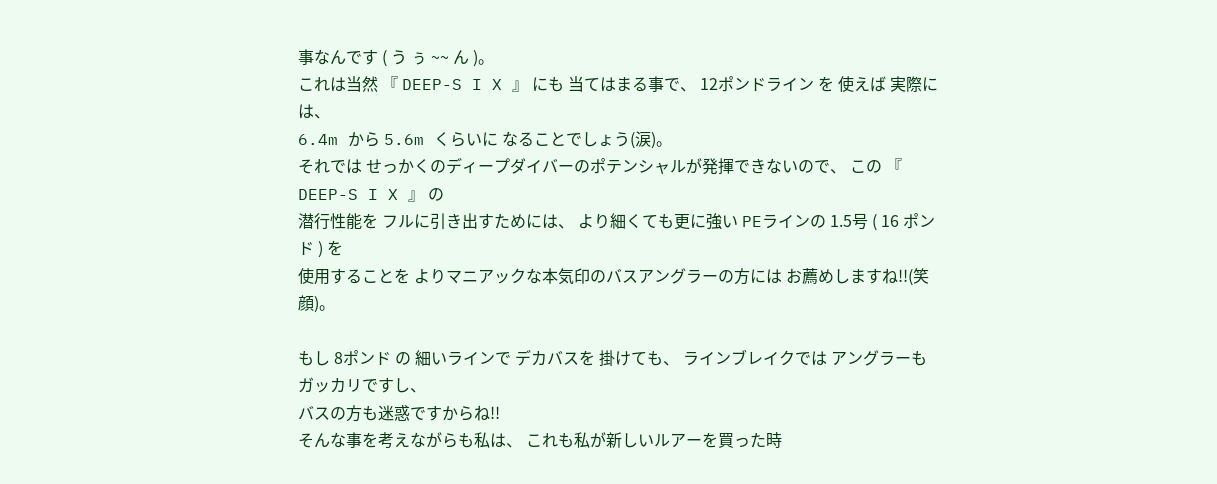事なんです ( う ぅ ~~ ん )。
これは当然 『 DEEP-S I X 』 にも 当てはまる事で、 12ポンドライン を 使えば 実際には、
6.4m から 5.6m くらいに なることでしょう(涙)。
それでは せっかくのディープダイバーのポテンシャルが発揮できないので、 この 『 DEEP-S I X 』 の
潜行性能を フルに引き出すためには、 より細くても更に強い PEラインの 1.5号 ( 16 ポンド ) を
使用することを よりマニアックな本気印のバスアングラーの方には お薦めしますね!!(笑顔)。

もし 8ポンド の 細いラインで デカバスを 掛けても、 ラインブレイクでは アングラーもガッカリですし、
バスの方も迷惑ですからね!!
そんな事を考えながらも私は、 これも私が新しいルアーを買った時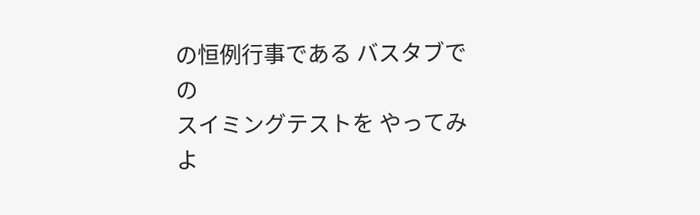の恒例行事である バスタブでの
スイミングテストを やってみよ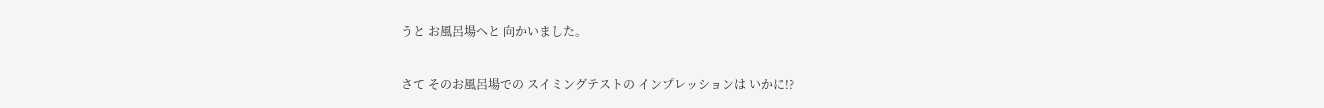うと お風呂場へと 向かいました。

さて そのお風呂場での スイミングテストの インプレッションは いかに!?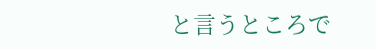と言うところで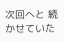次回へと 続かせていた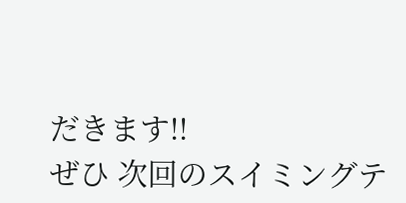だきます!!
ぜひ 次回のスイミングテ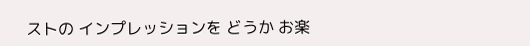ストの インプレッションを どうか お楽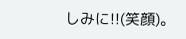しみに!!(笑顔)。